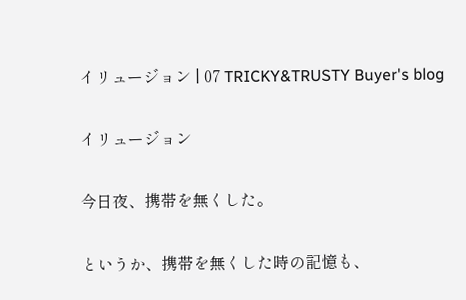イリュージョン | 07 TRICKY&TRUSTY Buyer's blog

イリュージョン

今日夜、携帯を無くした。

というか、携帯を無くした時の記憶も、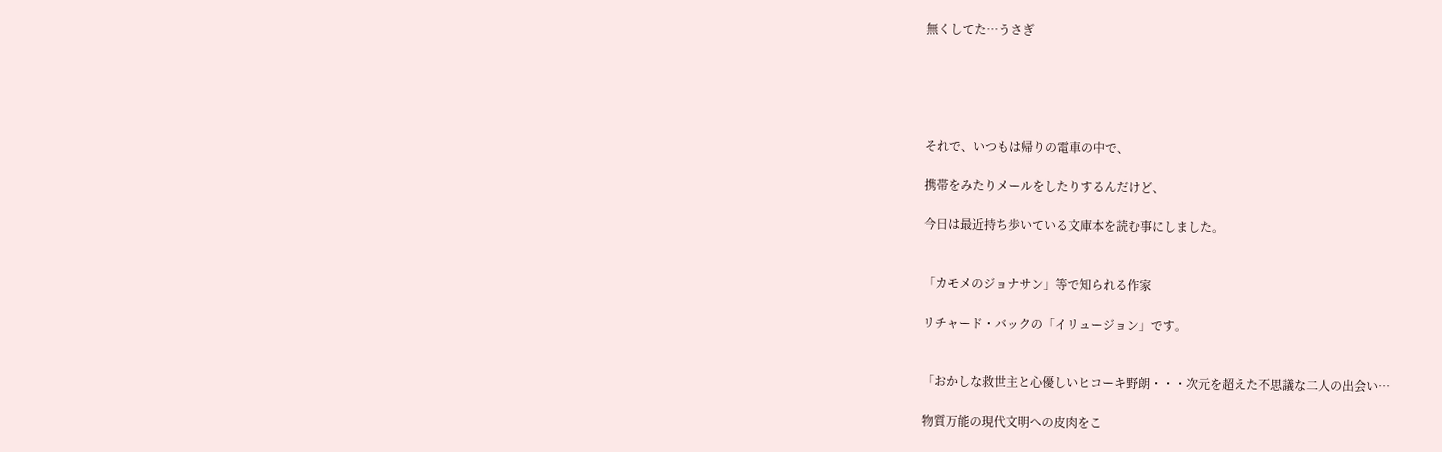無くしてた…うさぎ





それで、いつもは帰りの電車の中で、

携帯をみたりメールをしたりするんだけど、

今日は最近持ち歩いている文庫本を読む事にしました。


「カモメのジョナサン」等で知られる作家

リチャード・バックの「イリュージョン」です。


「おかしな救世主と心優しいヒコーキ野朗・・・次元を超えた不思議な二人の出会い…

物質万能の現代文明への皮肉をこ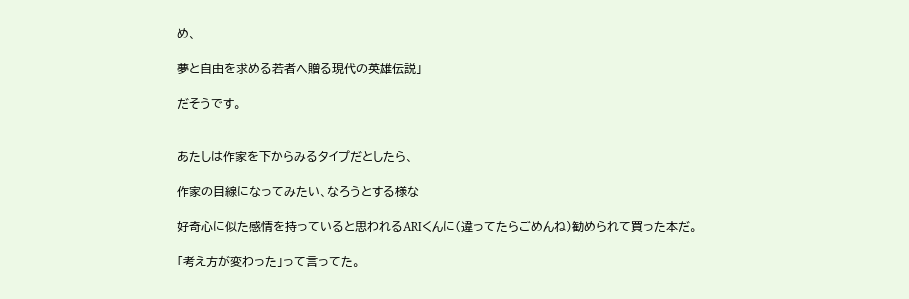め、

夢と自由を求める若者へ贈る現代の英雄伝説」

だそうです。


あたしは作家を下からみるタイプだとしたら、

作家の目線になってみたい、なろうとする様な

好奇心に似た感情を持っていると思われるARIくんに(違ってたらごめんね)勧められて買った本だ。

「考え方が変わった」って言ってた。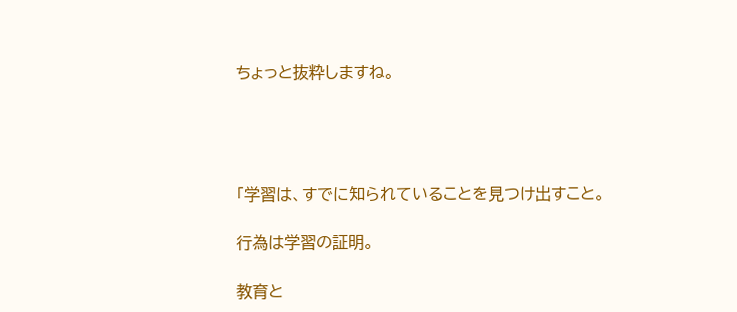ちょっと抜粋しますね。




「学習は、すでに知られていることを見つけ出すこと。

行為は学習の証明。

教育と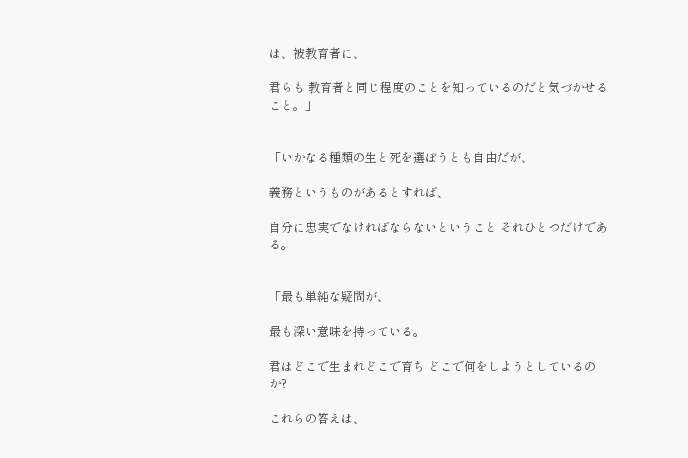は、被教育者に、

君らも 教育者と同じ程度のことを知っているのだと気づかせること。」


「いかなる種類の生と死を選ぼうとも自由だが、

義務というものがあるとすれば、

自分に忠実でなければならないということ それひとつだけである。


「最も単純な疑問が、

最も深い意味を持っている。

君はどこで生まれどこで育ち どこで何をしようとしているのか?

これらの答えは、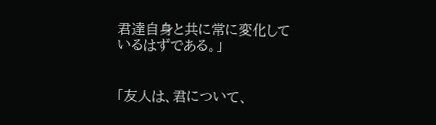君達自身と共に常に変化しているはずである。」


「友人は、君について、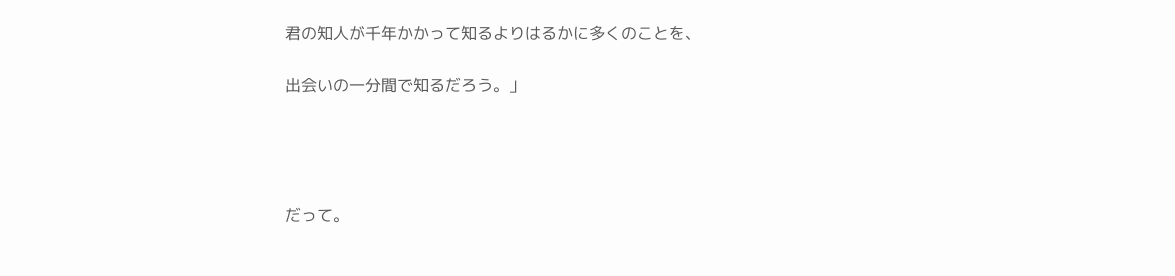君の知人が千年かかって知るよりはるかに多くのことを、

出会いの一分間で知るだろう。」




だって。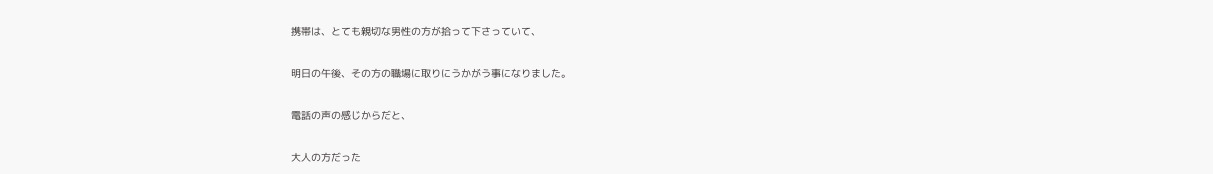携帯は、とても親切な男性の方が拾って下さっていて、

明日の午後、その方の職場に取りにうかがう事になりました。

電話の声の感じからだと、

大人の方だった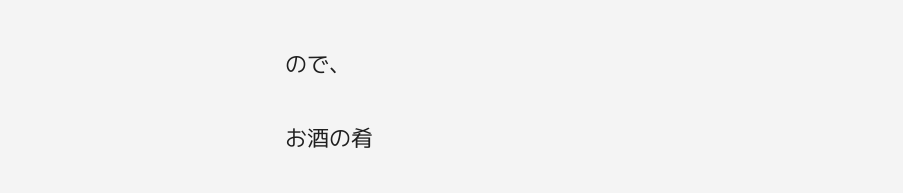ので、

お酒の肴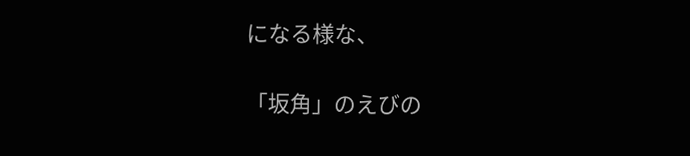になる様な、

「坂角」のえびの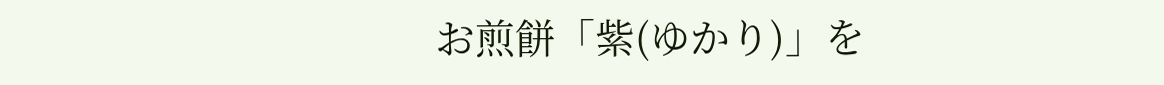お煎餅「紫(ゆかり)」を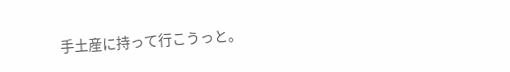手土産に持って行こうっと。